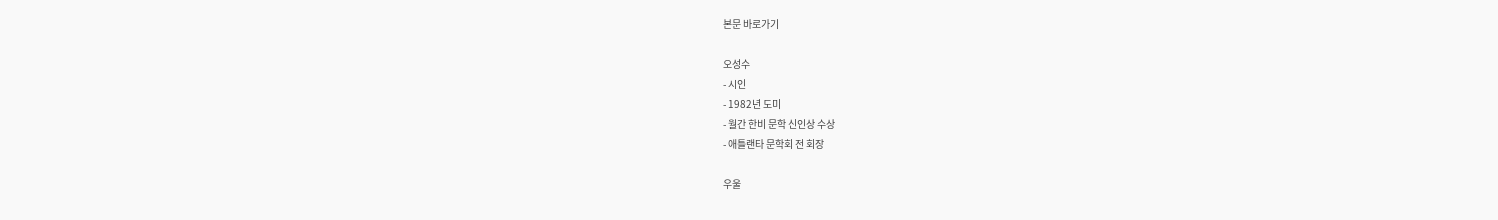본문 바로가기

오성수
- 시인
- 1982년 도미
- 월간 한비 문학 신인상 수상
- 애틀랜타 문학회 전 회장

우울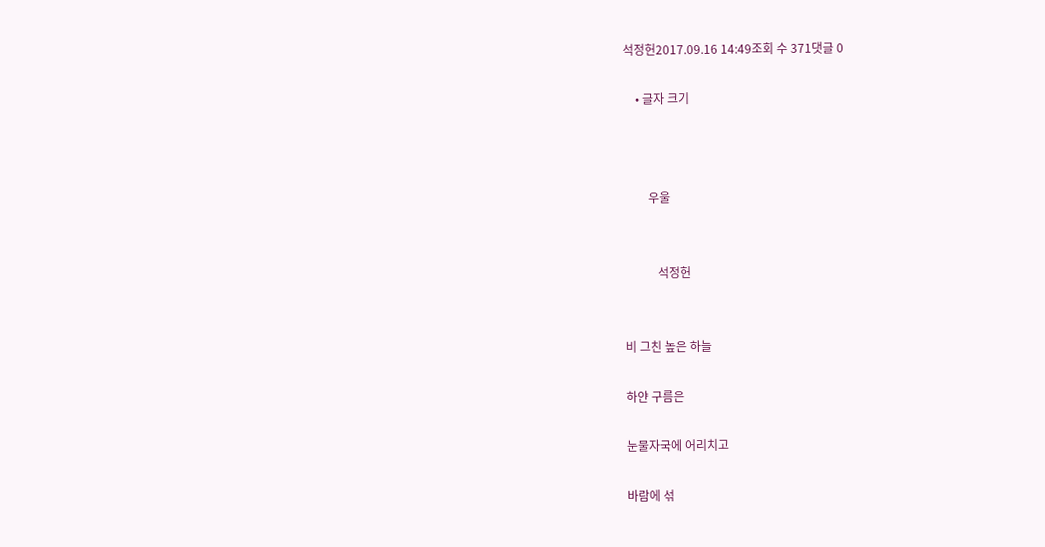석정헌2017.09.16 14:49조회 수 371댓글 0

    • 글자 크기



        우울


           석정헌


비 그친 높은 하늘

하얀 구름은

눈물자국에 어리치고

바람에 섞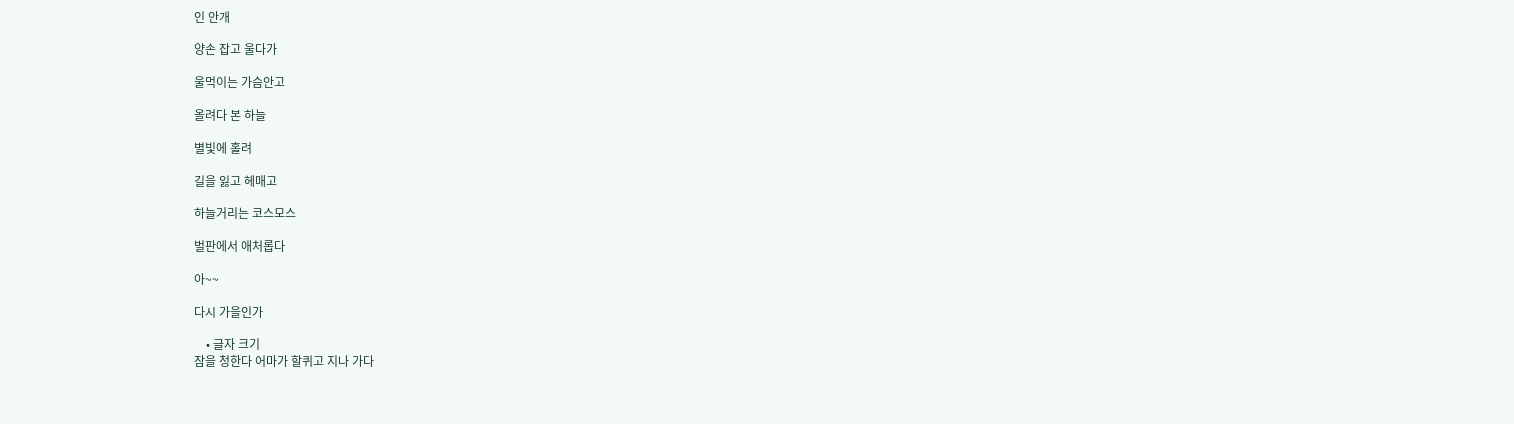인 안개

양손 잡고 울다가

울먹이는 가슴안고

올려다 본 하늘

별빛에 홀려

길을 잃고 헤매고

하늘거리는 코스모스

벌판에서 애처롭다

아~~

다시 가을인가

    • 글자 크기
잠을 청한다 어마가 할퀴고 지나 가다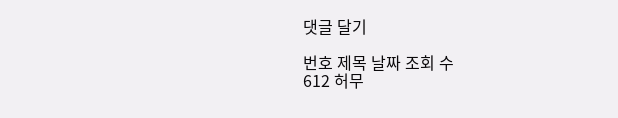댓글 달기

번호 제목 날짜 조회 수
612 허무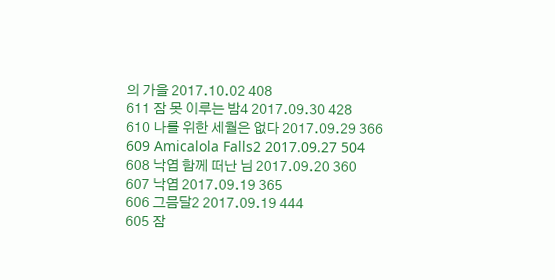의 가을 2017.10.02 408
611 잠 못 이루는 밤4 2017.09.30 428
610 나를 위한 세월은 없다 2017.09.29 366
609 Amicalola Falls2 2017.09.27 504
608 낙엽 함께 떠난 님 2017.09.20 360
607 낙엽 2017.09.19 365
606 그믐달2 2017.09.19 444
605 잠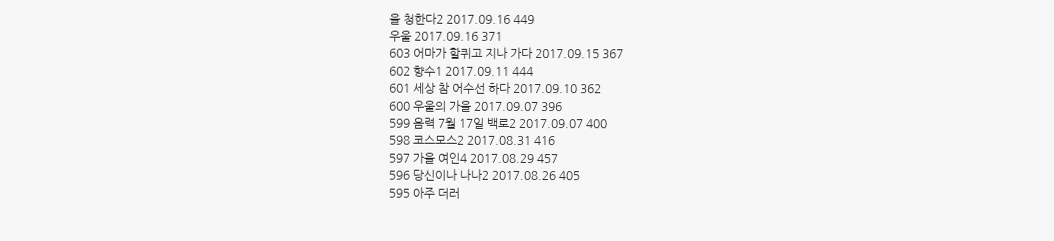을 청한다2 2017.09.16 449
우울 2017.09.16 371
603 어마가 할퀴고 지나 가다 2017.09.15 367
602 향수1 2017.09.11 444
601 세상 참 어수선 하다 2017.09.10 362
600 우울의 가을 2017.09.07 396
599 음력 7월 17일 백로2 2017.09.07 400
598 코스모스2 2017.08.31 416
597 가을 여인4 2017.08.29 457
596 당신이나 나나2 2017.08.26 405
595 아주 더러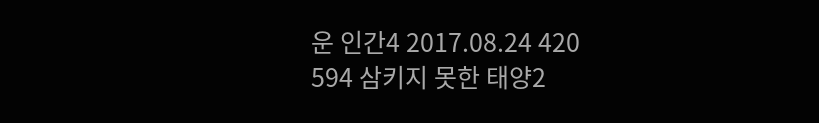운 인간4 2017.08.24 420
594 삼키지 못한 태양2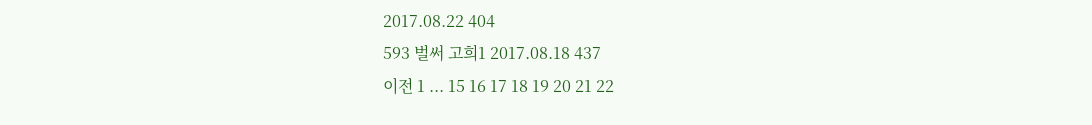2017.08.22 404
593 벌써 고희1 2017.08.18 437
이전 1 ... 15 16 17 18 19 20 21 22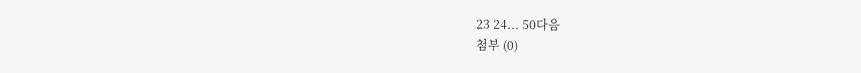23 24... 50다음
첨부 (0)